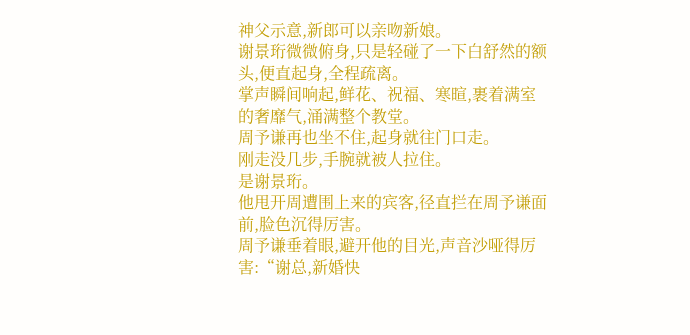神父示意,新郎可以亲吻新娘。
谢景珩微微俯身,只是轻碰了一下白舒然的额头,便直起身,全程疏离。
掌声瞬间响起,鲜花、祝福、寒暄,裹着满室的奢靡气,涌满整个教堂。
周予谦再也坐不住,起身就往门口走。
刚走没几步,手腕就被人拉住。
是谢景珩。
他甩开周遭围上来的宾客,径直拦在周予谦面前,脸色沉得厉害。
周予谦垂着眼,避开他的目光,声音沙哑得厉害:“谢总,新婚快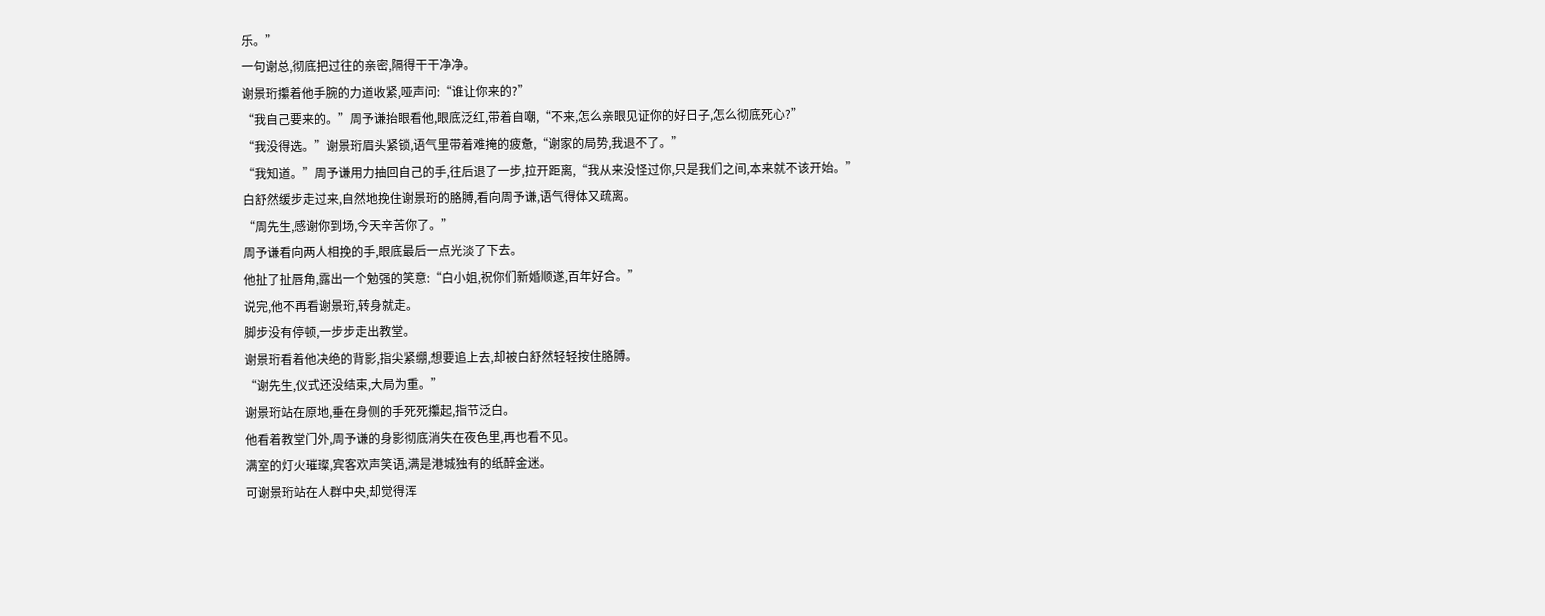乐。”
一句谢总,彻底把过往的亲密,隔得干干净净。
谢景珩攥着他手腕的力道收紧,哑声问:“谁让你来的?”
“我自己要来的。”周予谦抬眼看他,眼底泛红,带着自嘲,“不来,怎么亲眼见证你的好日子,怎么彻底死心?”
“我没得选。”谢景珩眉头紧锁,语气里带着难掩的疲惫,“谢家的局势,我退不了。”
“我知道。”周予谦用力抽回自己的手,往后退了一步,拉开距离,“我从来没怪过你,只是我们之间,本来就不该开始。”
白舒然缓步走过来,自然地挽住谢景珩的胳膊,看向周予谦,语气得体又疏离。
“周先生,感谢你到场,今天辛苦你了。”
周予谦看向两人相挽的手,眼底最后一点光淡了下去。
他扯了扯唇角,露出一个勉强的笑意:“白小姐,祝你们新婚顺遂,百年好合。”
说完,他不再看谢景珩,转身就走。
脚步没有停顿,一步步走出教堂。
谢景珩看着他决绝的背影,指尖紧绷,想要追上去,却被白舒然轻轻按住胳膊。
“谢先生,仪式还没结束,大局为重。”
谢景珩站在原地,垂在身侧的手死死攥起,指节泛白。
他看着教堂门外,周予谦的身影彻底消失在夜色里,再也看不见。
满室的灯火璀璨,宾客欢声笑语,满是港城独有的纸醉金迷。
可谢景珩站在人群中央,却觉得浑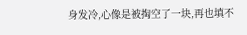身发冷,心像是被掏空了一块,再也填不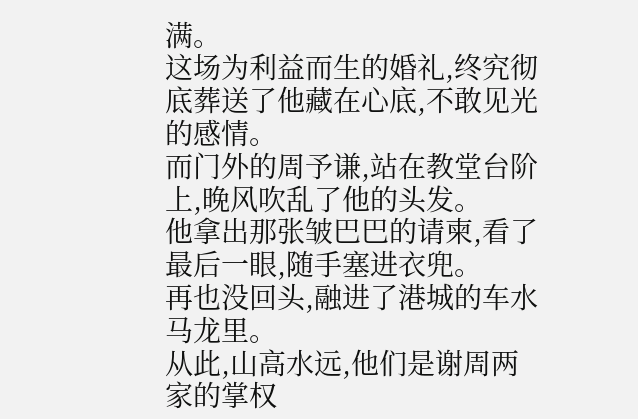满。
这场为利益而生的婚礼,终究彻底葬送了他藏在心底,不敢见光的感情。
而门外的周予谦,站在教堂台阶上,晚风吹乱了他的头发。
他拿出那张皱巴巴的请柬,看了最后一眼,随手塞进衣兜。
再也没回头,融进了港城的车水马龙里。
从此,山高水远,他们是谢周两家的掌权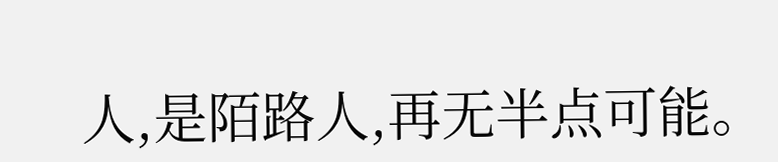人,是陌路人,再无半点可能。